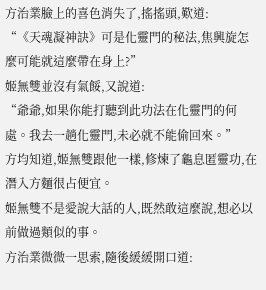方治業臉上的喜色消失了,搖搖頭,歎道:
“《天魂凝神訣》可是化靈門的秘法,焦興旋怎麼可能就這麼帶在身上?”
姬無雙並沒有氣餒,又說道:
“爺爺,如果你能打聽到此功法在化靈門的何處。我去一趟化靈門,未必就不能偷回來。”
方均知道,姬無雙跟他一樣,修煉了龜息匿靈功,在潛入方麵很占便宜。
姬無雙不是愛說大話的人,既然敢這麼說,想必以前做過類似的事。
方治業微微一思索,隨後緩緩開口道: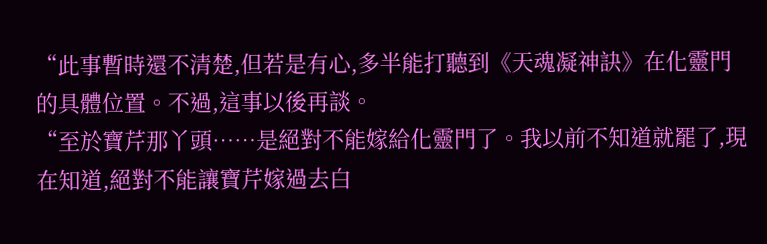“此事暫時還不清楚,但若是有心,多半能打聽到《天魂凝神訣》在化靈門的具體位置。不過,這事以後再談。
“至於寶芹那丫頭……是絕對不能嫁給化靈門了。我以前不知道就罷了,現在知道,絕對不能讓寶芹嫁過去白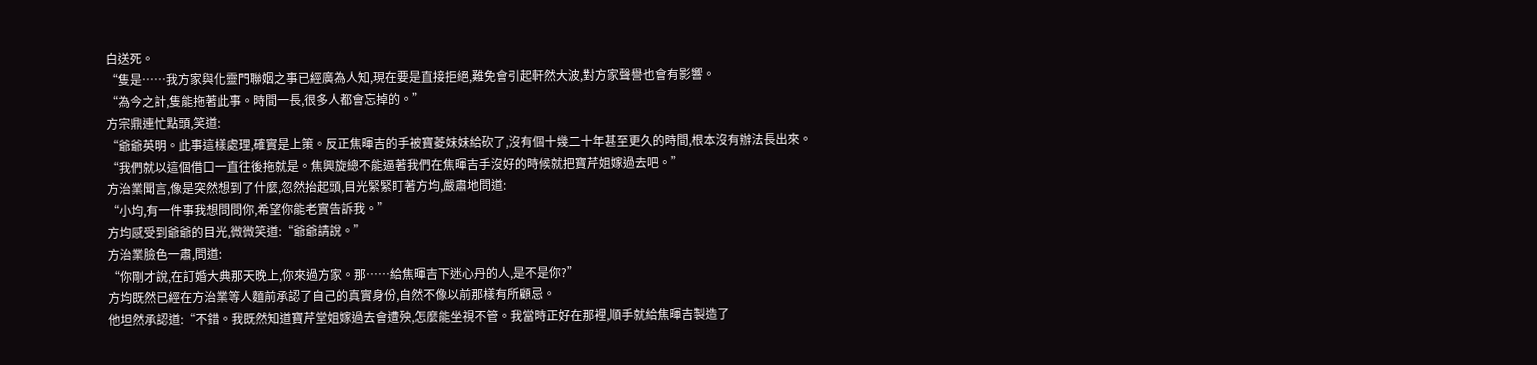白送死。
“隻是……我方家與化靈門聯姻之事已經廣為人知,現在要是直接拒絕,難免會引起軒然大波,對方家聲譽也會有影響。
“為今之計,隻能拖著此事。時間一長,很多人都會忘掉的。”
方宗鼎連忙點頭,笑道:
“爺爺英明。此事這樣處理,確實是上策。反正焦暉吉的手被寶菱妹妹給砍了,沒有個十幾二十年甚至更久的時間,根本沒有辦法長出來。
“我們就以這個借口一直往後拖就是。焦興旋總不能逼著我們在焦暉吉手沒好的時候就把寶芹姐嫁過去吧。”
方治業聞言,像是突然想到了什麼,忽然抬起頭,目光緊緊盯著方均,嚴肅地問道:
“小均,有一件事我想問問你,希望你能老實告訴我。”
方均感受到爺爺的目光,微微笑道:“爺爺請說。”
方治業臉色一肅,問道:
“你剛才說,在訂婚大典那天晚上,你來過方家。那……給焦暉吉下迷心丹的人,是不是你?”
方均既然已經在方治業等人麵前承認了自己的真實身份,自然不像以前那樣有所顧忌。
他坦然承認道:“不錯。我既然知道寶芹堂姐嫁過去會遭殃,怎麼能坐視不管。我當時正好在那裡,順手就給焦暉吉製造了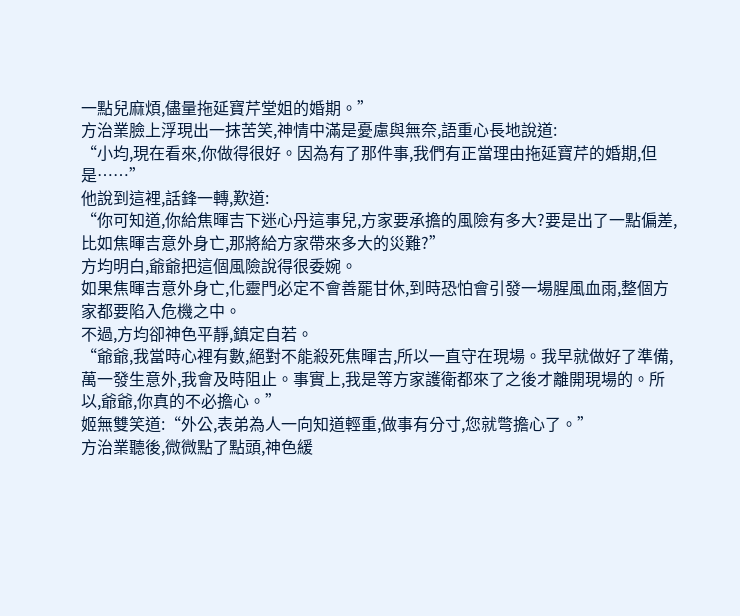一點兒麻煩,儘量拖延寶芹堂姐的婚期。”
方治業臉上浮現出一抹苦笑,神情中滿是憂慮與無奈,語重心長地說道:
“小均,現在看來,你做得很好。因為有了那件事,我們有正當理由拖延寶芹的婚期,但是……”
他說到這裡,話鋒一轉,歎道:
“你可知道,你給焦暉吉下迷心丹這事兒,方家要承擔的風險有多大?要是出了一點偏差,比如焦暉吉意外身亡,那將給方家帶來多大的災難?”
方均明白,爺爺把這個風險說得很委婉。
如果焦暉吉意外身亡,化靈門必定不會善罷甘休,到時恐怕會引發一場腥風血雨,整個方家都要陷入危機之中。
不過,方均卻神色平靜,鎮定自若。
“爺爺,我當時心裡有數,絕對不能殺死焦暉吉,所以一直守在現場。我早就做好了準備,萬一發生意外,我會及時阻止。事實上,我是等方家護衛都來了之後才離開現場的。所以,爺爺,你真的不必擔心。”
姬無雙笑道:“外公,表弟為人一向知道輕重,做事有分寸,您就彆擔心了。”
方治業聽後,微微點了點頭,神色緩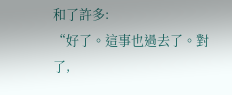和了許多:
“好了。這事也過去了。對了,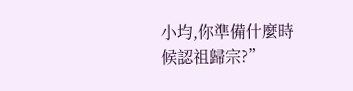小均,你準備什麼時候認祖歸宗?”